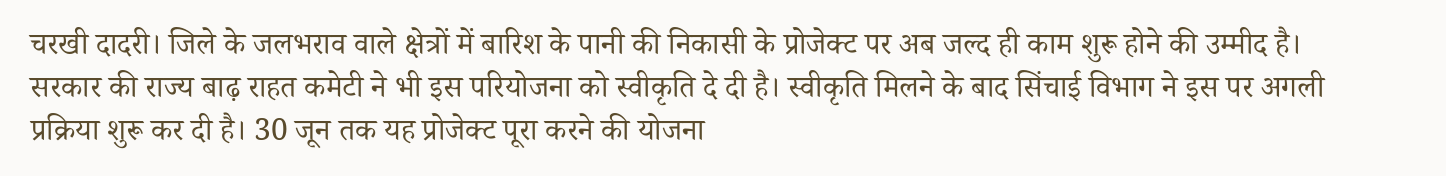चरखी दादरी। जिले के जलभराव वाले क्षेत्रों में बारिश के पानी की निकासी के प्रोजेक्ट पर अब जल्द ही काम शुरू होने की उम्मीद है। सरकार की राज्य बाढ़ राहत कमेटी ने भी इस परियोजना को स्वीकृति दे दी है। स्वीकृति मिलने के बाद सिंचाई विभाग ने इस पर अगली प्रक्रिया शुरू कर दी है। 30 जून तक यह प्रोजेक्ट पूरा करने की योजना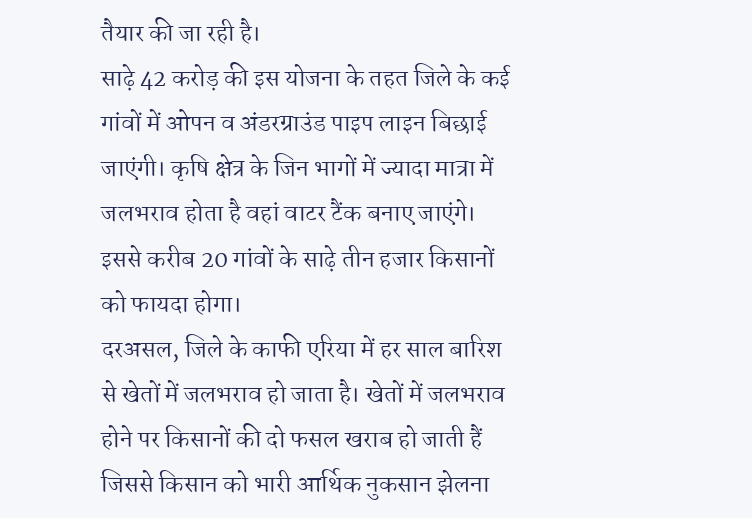तैयार की जा रही है।
साढ़े 42 करोड़ की इस योजना के तहत जिले के कई गांवों में ओपन व अंडरग्राउंड पाइप लाइन बिछाई जाएंगी। कृषि क्षेत्र के जिन भागों में ज्यादा मात्रा में जलभराव होता है वहां वाटर टैंक बनाए जाएंगे। इससे करीब 20 गांवों के साढ़े तीन हजार किसानों को फायदा होगा।
दरअसल, जिले के काफी एरिया में हर साल बारिश से खेतों में जलभराव हो जाता है। खेतों में जलभराव होने पर किसानों की दो फसल खराब हो जाती हैं जिससे किसान को भारी आर्थिक नुकसान झेलना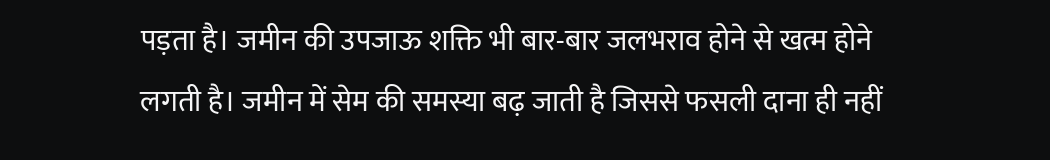पड़ता है। जमीन की उपजाऊ शक्ति भी बार-बार जलभराव होने से खत्म होने लगती है। जमीन में सेम की समस्या बढ़ जाती है जिससे फसली दाना ही नहीं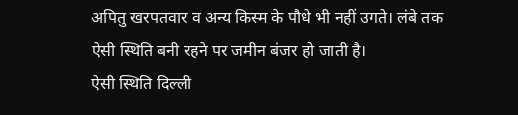अपितु खरपतवार व अन्य किस्म के पौधे भी नहीं उगते। लंबे तक ऐसी स्थिति बनी रहने पर जमीन बंजर हो जाती है।
ऐसी स्थिति दिल्ली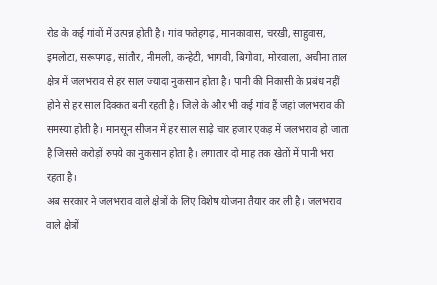रोड के कई गांवों में उत्पन्न होती है। गांव फतेहगढ़, मानकावास, चरखी, साहुवास, इमलोटा, सरूपगढ़, सांतौर, नीमली, कन्हेटी, भागवी, बिगोवा, मोरवाला, अचीना ताल क्षेत्र में जलभराव से हर साल ज्यादा नुकसान होता है। पानी की निकासी के प्रबंध नहीं होने से हर साल दिक्कत बनी रहती है। जिले के और भी कई गांव हैं जहां जलभराव की समस्या होती है। मानसून सीजन में हर साल साढ़े चार हजार एकड़ में जलभराव हो जाता है जिससे करोड़ों रुपये का नुकसान होता है। लगातार दो माह तक खेतों में पानी भरा रहता है।
अब सरकार ने जलभराव वाले क्षेत्रों के लिए विशेष योजना तैयार कर ली है। जलभराव वाले क्षेत्रों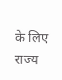के लिए राज्य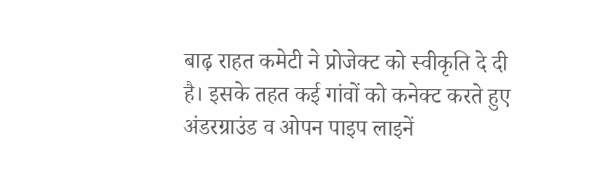बाढ़ राहत कमेटी ने प्रोजेक्ट को स्वीकृति दे दी है। इसके तहत कई गांवों को कनेक्ट करते हुए अंडरग्राउंड व ओपन पाइप लाइनें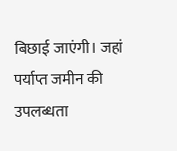बिछाई जाएंगी। जहां पर्याप्त जमीन की उपलब्धता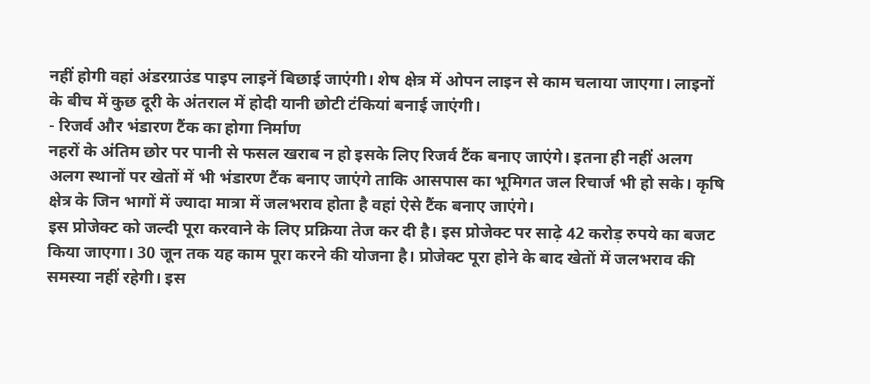नहीं होगी वहां अंडरग्राउंड पाइप लाइनें बिछाई जाएंगी। शेष क्षेत्र में ओपन लाइन से काम चलाया जाएगा। लाइनों के बीच में कुछ दूरी के अंतराल में होदी यानी छोटी टंकियां बनाई जाएंगी।
- रिजर्व और भंडारण टैंक का होगा निर्माण
नहरों के अंतिम छोर पर पानी से फसल खराब न हो इसके लिए रिजर्व टैंक बनाए जाएंगे। इतना ही नहीं अलग अलग स्थानों पर खेतों में भी भंडारण टैंक बनाए जाएंगे ताकि आसपास का भूमिगत जल रिचार्ज भी हो सके। कृषि क्षेत्र के जिन भागों में ज्यादा मात्रा में जलभराव होता है वहां ऐसे टैंक बनाए जाएंगे।
इस प्रोजेक्ट को जल्दी पूरा करवाने के लिए प्रक्रिया तेज कर दी है। इस प्रोजेक्ट पर साढ़े 42 करोड़ रुपये का बजट किया जाएगा। 30 जून तक यह काम पूरा करने की योजना है। प्रोजेक्ट पूरा होने के बाद खेतों में जलभराव की समस्या नहीं रहेगी। इस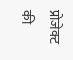प्रोजेक्ट की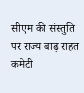सीएम की संस्तुति पर राज्य बाढ़ राहत कमेटी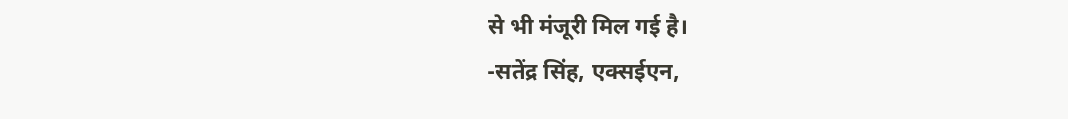से भी मंजूरी मिल गई है।
-सतेंद्र सिंह, एक्सईएन,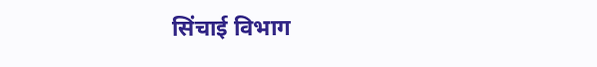सिंचाई विभाग